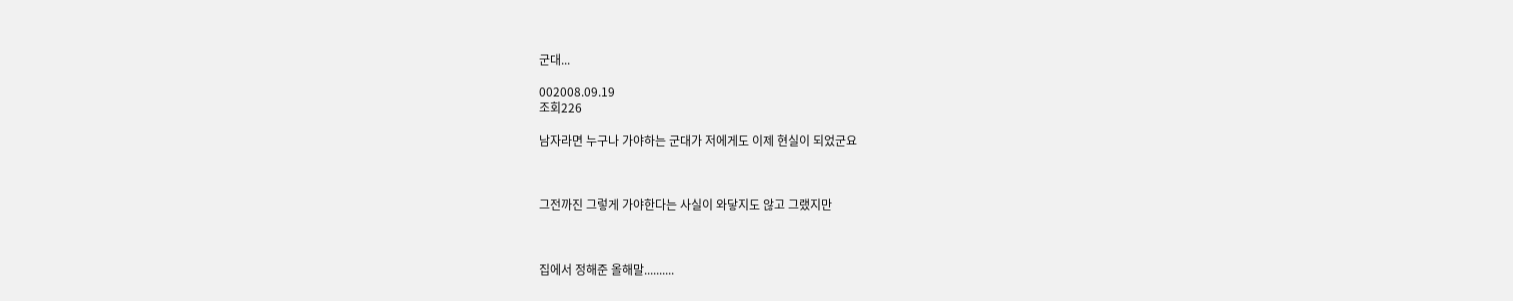군대...

002008.09.19
조회226

남자라면 누구나 가야하는 군대가 저에게도 이제 현실이 되었군요



그전까진 그렇게 가야한다는 사실이 와닿지도 않고 그랬지만



집에서 정해준 올해말..........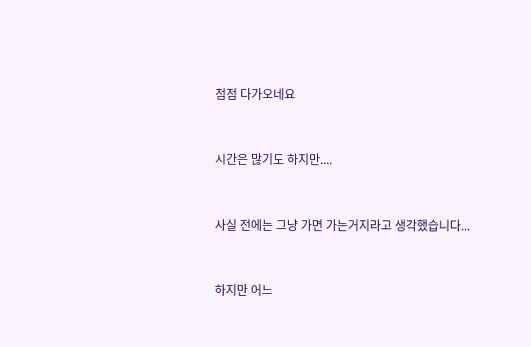점점 다가오네요



시간은 많기도 하지만....



사실 전에는 그냥 가면 가는거지라고 생각했습니다...



하지만 어느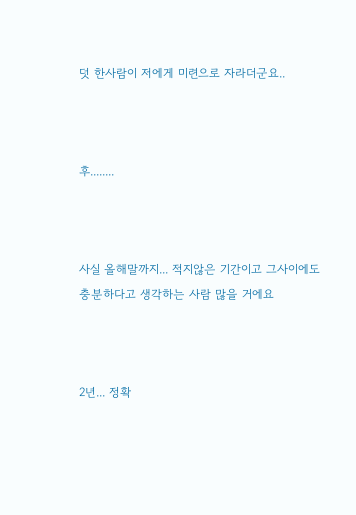덧 한사람이 저에게 미련으로 자라더군요..



후........



사실 올해말까지... 적지않은 기간이고 그사이에도 충분하다고 생각하는 사람 많을 거에요



2년... 정확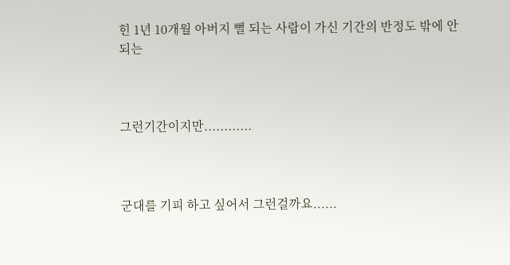힌 1년 10개월 아버지 뻘 되는 사람이 가신 기간의 반정도 밖에 안되는



그런기간이지만............



군대를 기피 하고 싶어서 그런걸까요......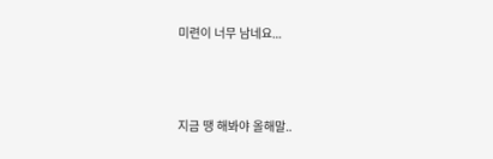미련이 너무 남네요...



지금 땡 해봐야 올해말..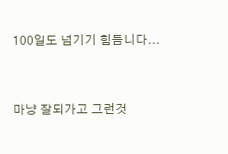100일도 넘기기 힘듬니다...



마냥 잘되가고 그런것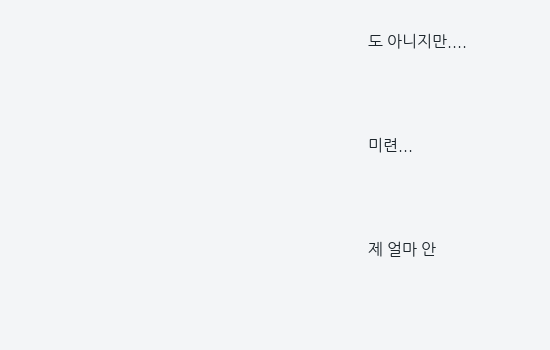도 아니지만....



미련...



제 얼마 안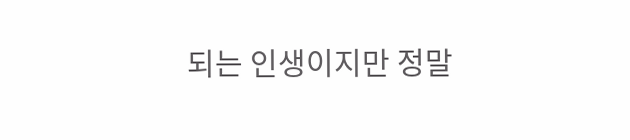되는 인생이지만 정말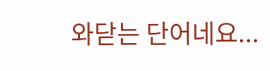와닫는 단어네요...